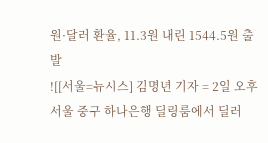원·달러 환율, 11.3원 내린 1544.5원 출발
![[서울=뉴시스] 김명년 기자 = 2일 오후 서울 중구 하나은행 딜링룸에서 딜러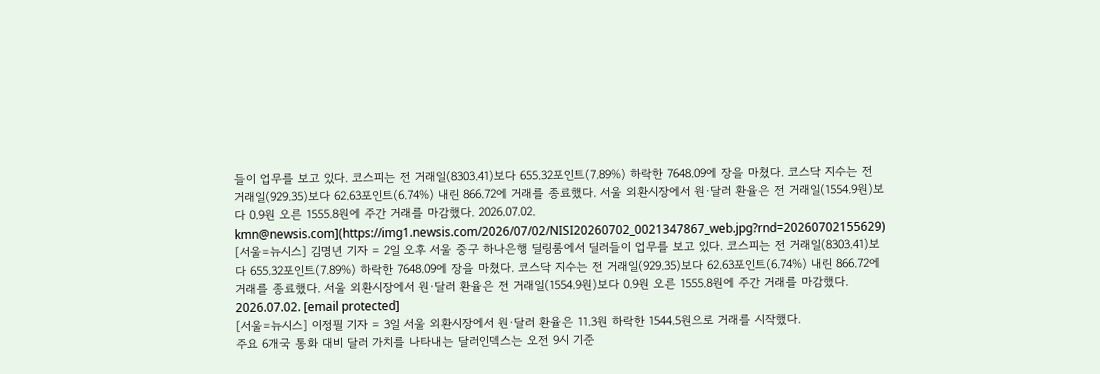들이 업무를 보고 있다. 코스피는 전 거래일(8303.41)보다 655.32포인트(7.89%) 하락한 7648.09에 장을 마쳤다. 코스닥 지수는 전 거래일(929.35)보다 62.63포인트(6.74%) 내린 866.72에 거래를 종료했다. 서울 외환시장에서 원·달러 환율은 전 거래일(1554.9원)보다 0.9원 오른 1555.8원에 주간 거래를 마감했다. 2026.07.02. kmn@newsis.com](https://img1.newsis.com/2026/07/02/NISI20260702_0021347867_web.jpg?rnd=20260702155629)
[서울=뉴시스] 김명년 기자 = 2일 오후 서울 중구 하나은행 딜링룸에서 딜러들이 업무를 보고 있다. 코스피는 전 거래일(8303.41)보다 655.32포인트(7.89%) 하락한 7648.09에 장을 마쳤다. 코스닥 지수는 전 거래일(929.35)보다 62.63포인트(6.74%) 내린 866.72에 거래를 종료했다. 서울 외환시장에서 원·달러 환율은 전 거래일(1554.9원)보다 0.9원 오른 1555.8원에 주간 거래를 마감했다. 2026.07.02. [email protected]
[서울=뉴시스] 이정필 기자 = 3일 서울 외환시장에서 원·달러 환율은 11.3원 하락한 1544.5원으로 거래를 시작했다.
주요 6개국 통화 대비 달러 가치를 나타내는 달러인덱스는 오전 9시 기준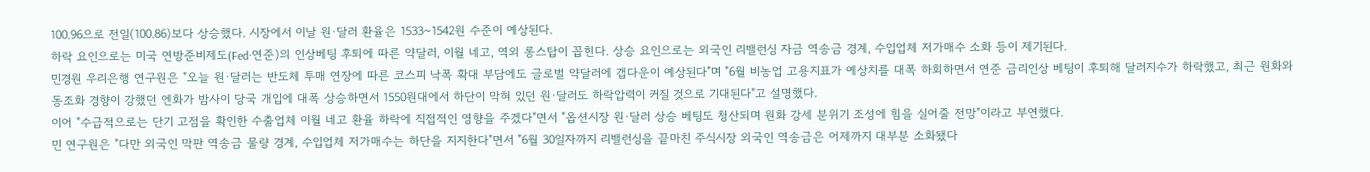100.96으로 전일(100.86)보다 상승했다. 시장에서 이날 원·달러 환율은 1533~1542원 수준이 예상된다.
하락 요인으로는 미국 연방준비제도(Fed·연준)의 인상베팅 후퇴에 따른 약달러, 이월 네고, 역외 롱스탑이 꼽힌다. 상승 요인으로는 외국인 리밸런싱 자금 역송금 경계, 수입업체 저가매수 소화 등이 제기된다.
민경원 우리은행 연구원은 "오늘 원·달러는 반도체 투매 연장에 따른 코스피 낙폭 확대 부담에도 글로벌 약달러에 갭다운이 예상된다"며 "6월 비농업 고용지표가 예상치를 대폭 하회하면서 연준 금리인상 베팅이 후퇴해 달러지수가 하락했고, 최근 원화와 동조화 경향이 강했던 엔화가 밤사이 당국 개입에 대폭 상승하면서 1550원대에서 하단이 막혀 있던 원·달러도 하락압력이 커질 것으로 기대된다"고 설명했다.
이어 "수급적으로는 단기 고점을 확인한 수출업체 이월 네고 환율 하락에 직접적인 영향을 주겠다"면서 "옵션시장 원·달러 상승 베팅도 청산되며 원화 강세 분위기 조성에 힘을 실어줄 전망"이라고 부연했다.
민 연구원은 "다만 외국인 막판 역송금 물량 경계, 수입업체 저가매수는 하단을 지지한다"면서 "6월 30일자까지 리밸런싱을 끝마친 주식시장 외국인 역송금은 어제까지 대부분 소화됐다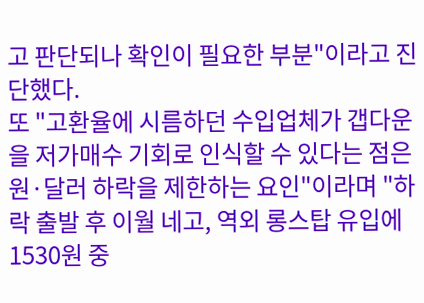고 판단되나 확인이 필요한 부분"이라고 진단했다.
또 "고환율에 시름하던 수입업체가 갭다운을 저가매수 기회로 인식할 수 있다는 점은 원·달러 하락을 제한하는 요인"이라며 "하락 출발 후 이월 네고, 역외 롱스탑 유입에 1530원 중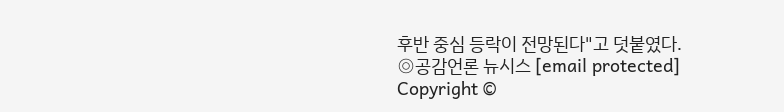후반 중심 등락이 전망된다"고 덧붙였다.
◎공감언론 뉴시스 [email protected]
Copyright ©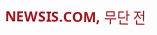NEWSIS.COM, 무단 전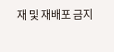재 및 재배포 금지